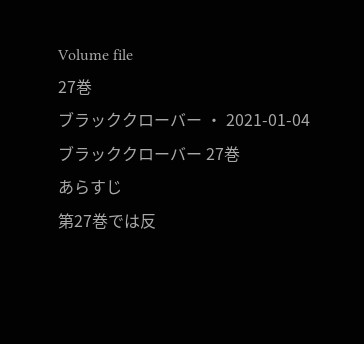Volume file
27巻
ブラッククローバー ・ 2021-01-04
ブラッククローバー 27巻
あらすじ
第27巻では反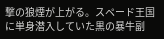撃の狼煙が上がる。スペード王国に単身潜入していた黒の暴牛副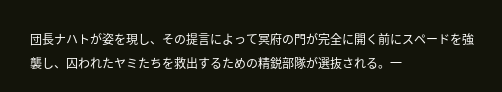団長ナハトが姿を現し、その提言によって冥府の門が完全に開く前にスペードを強襲し、囚われたヤミたちを救出するための精鋭部隊が選抜される。一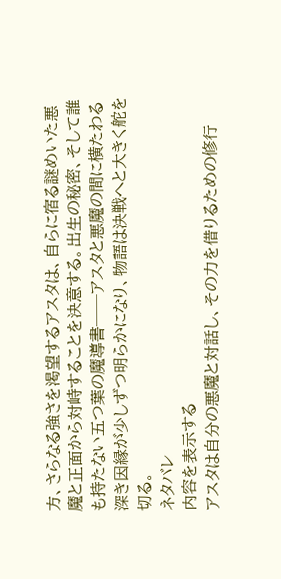方、さらなる強さを渇望するアスタは、自らに宿る謎めいた悪魔と正面から対峙することを決意する。出生の秘密、そして誰も持たない五つ葉の魔導書──アスタと悪魔の間に横たわる深き因縁が少しずつ明らかになり、物語は決戦へと大きく舵を切る。
ネタバレ
内容を表示する
アスタは自分の悪魔と対話し、その力を借りるための修行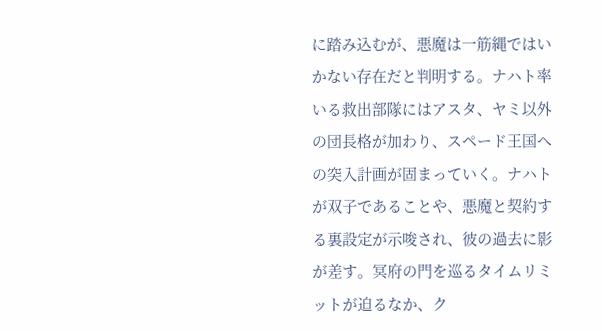に踏み込むが、悪魔は一筋縄ではいかない存在だと判明する。ナハト率いる救出部隊にはアスタ、ヤミ以外の団長格が加わり、スペード王国への突入計画が固まっていく。ナハトが双子であることや、悪魔と契約する裏設定が示唆され、彼の過去に影が差す。冥府の門を巡るタイムリミットが迫るなか、ク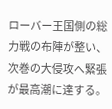ローバー王国側の総力戦の布陣が整い、次巻の大侵攻へ緊張が最高潮に達する。